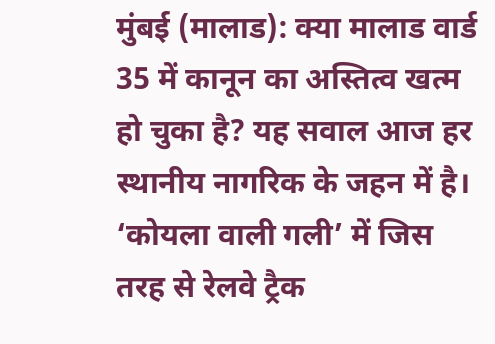मुंबई (मालाड): क्या मालाड वार्ड 35 में कानून का अस्तित्व खत्म हो चुका है? यह सवाल आज हर स्थानीय नागरिक के जहन में है। ‘कोयला वाली गली’ में जिस तरह से रेलवे ट्रैक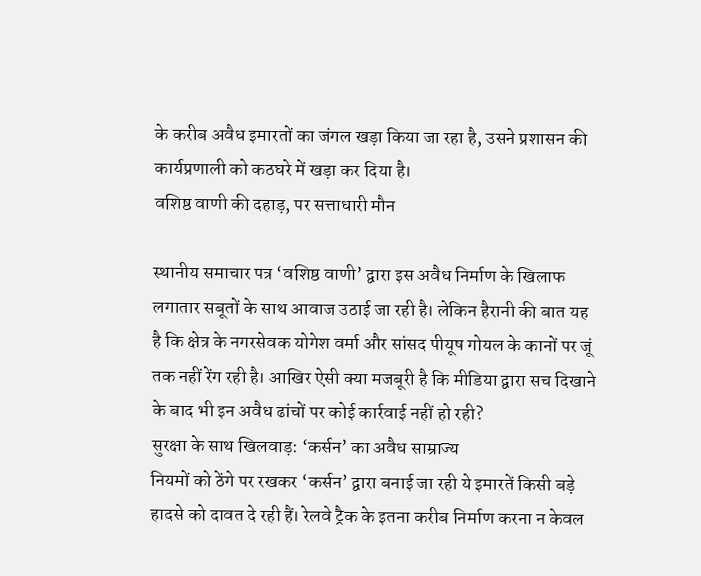के करीब अवैध इमारतों का जंगल खड़ा किया जा रहा है, उसने प्रशासन की कार्यप्रणाली को कठघरे में खड़ा कर दिया है।
वशिष्ठ वाणी की दहाड़, पर सत्ताधारी मौन

स्थानीय समाचार पत्र ‘वशिष्ठ वाणी’ द्वारा इस अवैध निर्माण के खिलाफ लगातार सबूतों के साथ आवाज उठाई जा रही है। लेकिन हैरानी की बात यह है कि क्षेत्र के नगरसेवक योगेश वर्मा और सांसद पीयूष गोयल के कानों पर जूं तक नहीं रेंग रही है। आखिर ऐसी क्या मजबूरी है कि मीडिया द्वारा सच दिखाने के बाद भी इन अवैध ढांचों पर कोई कार्रवाई नहीं हो रही?
सुरक्षा के साथ खिलवाड़: ‘कर्सन’ का अवैध साम्राज्य
नियमों को ठेंगे पर रखकर ‘कर्सन’ द्वारा बनाई जा रही ये इमारतें किसी बड़े हादसे को दावत दे रही हैं। रेलवे ट्रैक के इतना करीब निर्माण करना न केवल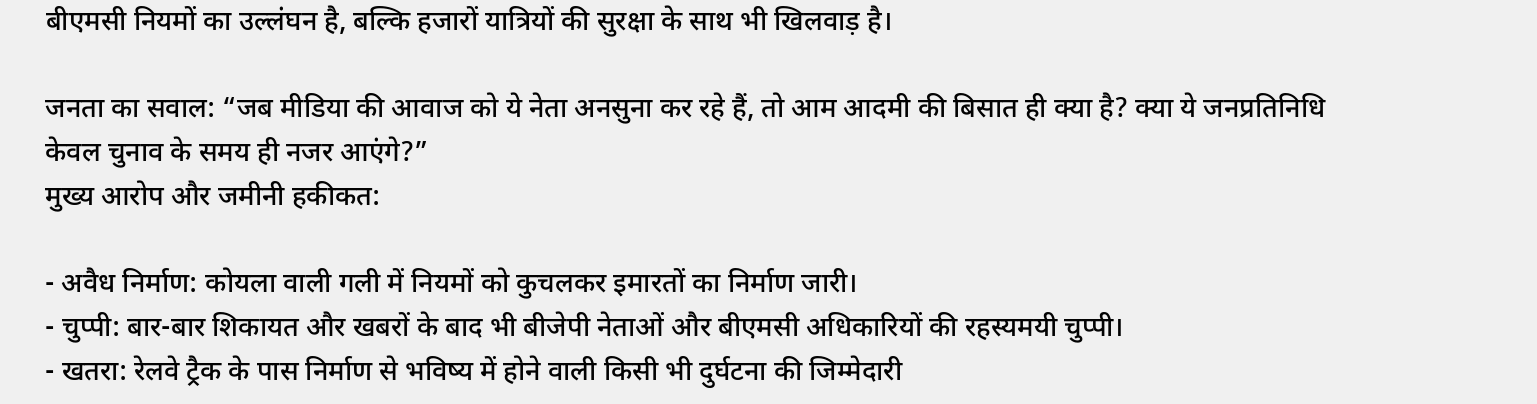बीएमसी नियमों का उल्लंघन है, बल्कि हजारों यात्रियों की सुरक्षा के साथ भी खिलवाड़ है।

जनता का सवाल: “जब मीडिया की आवाज को ये नेता अनसुना कर रहे हैं, तो आम आदमी की बिसात ही क्या है? क्या ये जनप्रतिनिधि केवल चुनाव के समय ही नजर आएंगे?”
मुख्य आरोप और जमीनी हकीकत:

- अवैध निर्माण: कोयला वाली गली में नियमों को कुचलकर इमारतों का निर्माण जारी।
- चुप्पी: बार-बार शिकायत और खबरों के बाद भी बीजेपी नेताओं और बीएमसी अधिकारियों की रहस्यमयी चुप्पी।
- खतरा: रेलवे ट्रैक के पास निर्माण से भविष्य में होने वाली किसी भी दुर्घटना की जिम्मेदारी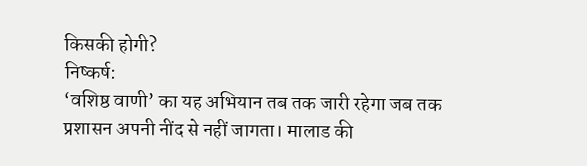किसकी होगी?
निष्कर्ष:
‘वशिष्ठ वाणी’ का यह अभियान तब तक जारी रहेगा जब तक प्रशासन अपनी नींद से नहीं जागता। मालाड की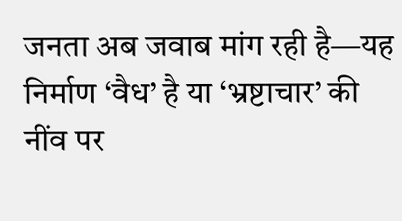जनता अब जवाब मांग रही है—यह निर्माण ‘वैध’ है या ‘भ्रष्टाचार’ की नींव पर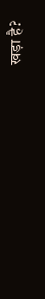खड़ा है?